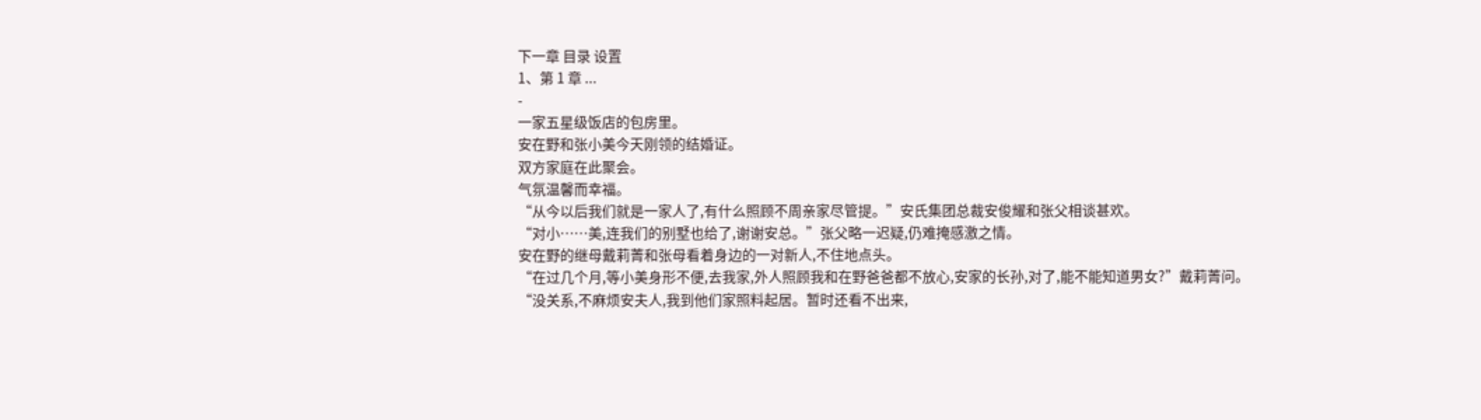下一章 目录 设置
1、第 1 章 ...
-
一家五星级饭店的包房里。
安在野和张小美今天刚领的结婚证。
双方家庭在此聚会。
气氛温馨而幸福。
“从今以后我们就是一家人了,有什么照顾不周亲家尽管提。”安氏集团总裁安俊耀和张父相谈甚欢。
“对小……美,连我们的别墅也给了,谢谢安总。”张父略一迟疑,仍难掩感激之情。
安在野的继母戴莉菁和张母看着身边的一对新人,不住地点头。
“在过几个月,等小美身形不便,去我家,外人照顾我和在野爸爸都不放心,安家的长孙,对了,能不能知道男女?”戴莉菁问。
“没关系,不麻烦安夫人,我到他们家照料起居。暂时还看不出来,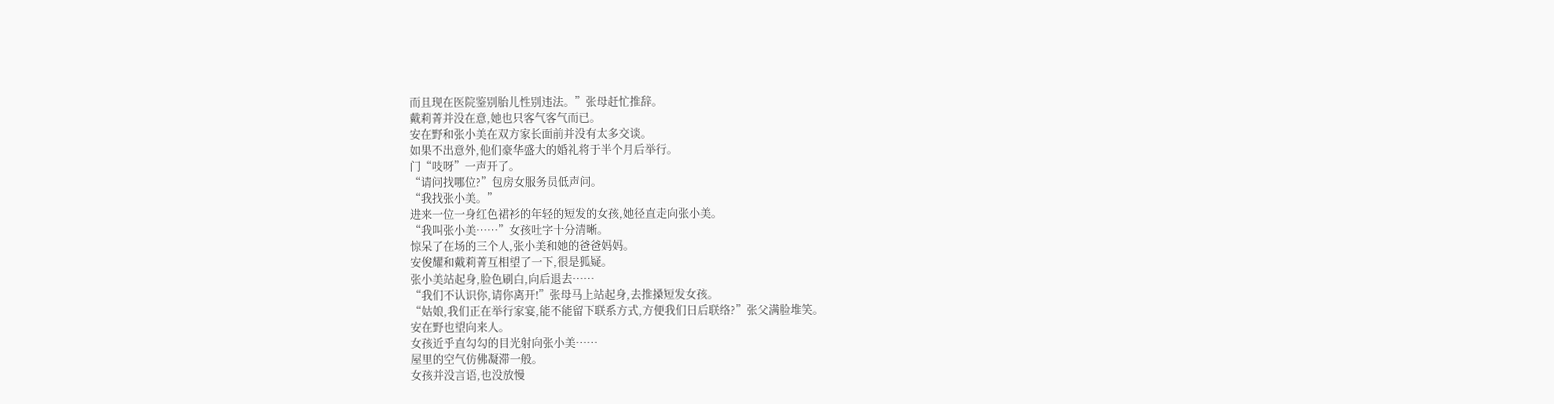而且现在医院鉴别胎儿性别违法。”张母赶忙推辞。
戴莉菁并没在意,她也只客气客气而已。
安在野和张小美在双方家长面前并没有太多交谈。
如果不出意外,他们豪华盛大的婚礼将于半个月后举行。
门“吱呀”一声开了。
“请问找哪位?”包房女服务员低声问。
“我找张小美。”
进来一位一身红色裙衫的年轻的短发的女孩,她径直走向张小美。
“我叫张小美……”女孩吐字十分清晰。
惊呆了在场的三个人,张小美和她的爸爸妈妈。
安俊耀和戴莉菁互相望了一下,很是狐疑。
张小美站起身,脸色刷白,向后退去……
“我们不认识你,请你离开!”张母马上站起身,去推搡短发女孩。
“姑娘,我们正在举行家宴,能不能留下联系方式,方便我们日后联络?”张父满脸堆笑。
安在野也望向来人。
女孩近乎直勾勾的目光射向张小美……
屋里的空气仿佛凝滞一般。
女孩并没言语,也没放慢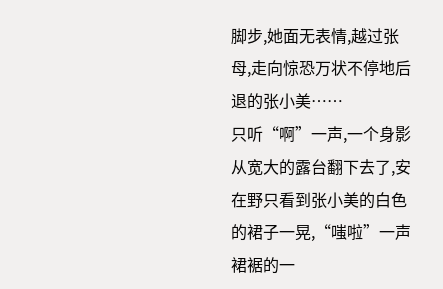脚步,她面无表情,越过张母,走向惊恐万状不停地后退的张小美……
只听“啊”一声,一个身影从宽大的露台翻下去了,安在野只看到张小美的白色的裙子一晃,“嗤啦”一声裙裾的一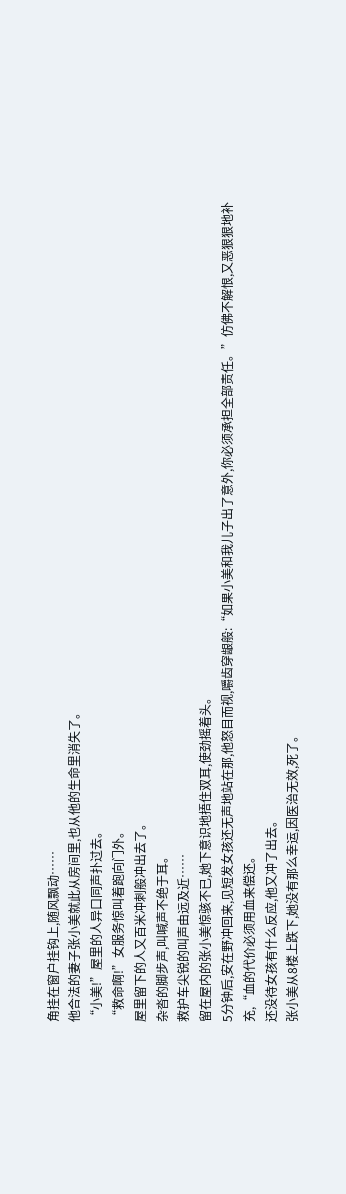角挂在窗户挂钩上,随风飘动……
他合法的妻子张小美就此从房间里,也从他的生命里消失了。
“小美!”屋里的人异口同声扑过去。
“救命啊!”女服务惊叫着跑向门外。
屋里留下的人又百米冲刺般冲出去了。
杂沓的脚步声,叫喊声不绝于耳。
救护车尖锐的叫声由远及近……
留在屋内的张小美惊骇不已,她下意识地捂住双耳,使劲摇着头。
5分钟后,安在野冲回来,见短发女孩还无声地站在那,他怒目而视,嚼齿穿龈般:“如果小美和我儿子出了意外,你必须承担全部责任。”仿佛不解恨,又恶狠狠地补充,“血的代价必须用血来偿还。
还没待女孩有什么反应,他又冲了出去。
张小美从8楼上跌下,她没有那么幸运,因医治无效,死了。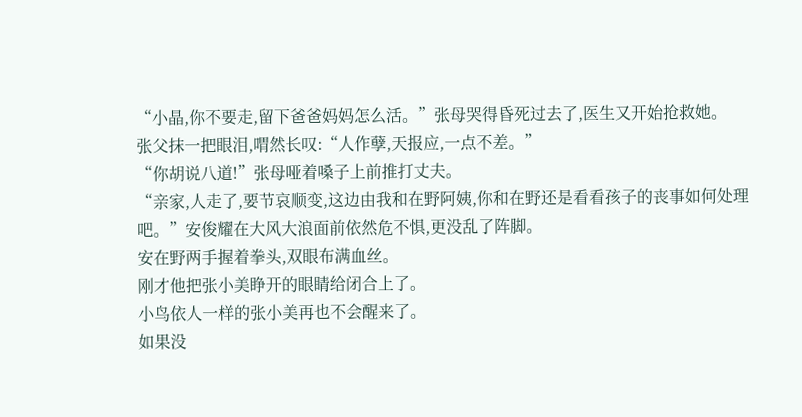“小晶,你不要走,留下爸爸妈妈怎么活。”张母哭得昏死过去了,医生又开始抢救她。
张父抹一把眼泪,喟然长叹:“人作孽,天报应,一点不差。”
“你胡说八道!”张母哑着嗓子上前推打丈夫。
“亲家,人走了,要节哀顺变,这边由我和在野阿姨,你和在野还是看看孩子的丧事如何处理吧。”安俊耀在大风大浪面前依然危不惧,更没乱了阵脚。
安在野两手握着拳头,双眼布满血丝。
刚才他把张小美睁开的眼睛给闭合上了。
小鸟依人一样的张小美再也不会醒来了。
如果没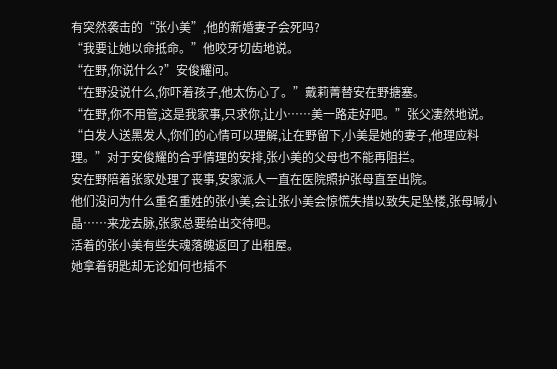有突然袭击的“张小美”,他的新婚妻子会死吗?
“我要让她以命抵命。”他咬牙切齿地说。
“在野,你说什么?”安俊耀问。
“在野没说什么,你吓着孩子,他太伤心了。”戴莉菁替安在野搪塞。
“在野,你不用管,这是我家事,只求你,让小……美一路走好吧。”张父凄然地说。
“白发人送黑发人,你们的心情可以理解,让在野留下,小美是她的妻子,他理应料理。”对于安俊耀的合乎情理的安排,张小美的父母也不能再阻拦。
安在野陪着张家处理了丧事,安家派人一直在医院照护张母直至出院。
他们没问为什么重名重姓的张小美,会让张小美会惊慌失措以致失足坠楼,张母喊小晶……来龙去脉,张家总要给出交待吧。
活着的张小美有些失魂落魄返回了出租屋。
她拿着钥匙却无论如何也插不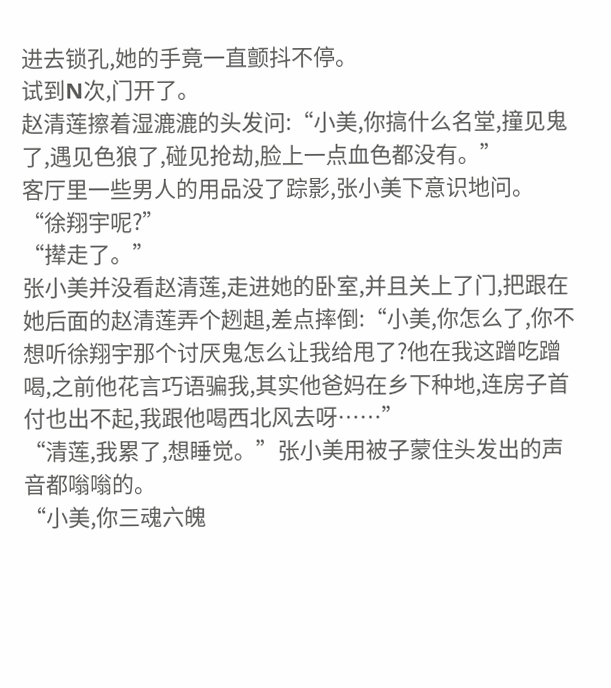进去锁孔,她的手竟一直颤抖不停。
试到N次,门开了。
赵清莲擦着湿漉漉的头发问:“小美,你搞什么名堂,撞见鬼了,遇见色狼了,碰见抢劫,脸上一点血色都没有。”
客厅里一些男人的用品没了踪影,张小美下意识地问。
“徐翔宇呢?”
“撵走了。”
张小美并没看赵清莲,走进她的卧室,并且关上了门,把跟在她后面的赵清莲弄个趔趄,差点摔倒:“小美,你怎么了,你不想听徐翔宇那个讨厌鬼怎么让我给甩了?他在我这蹭吃蹭喝,之前他花言巧语骗我,其实他爸妈在乡下种地,连房子首付也出不起,我跟他喝西北风去呀……”
“清莲,我累了,想睡觉。”张小美用被子蒙住头发出的声音都嗡嗡的。
“小美,你三魂六魄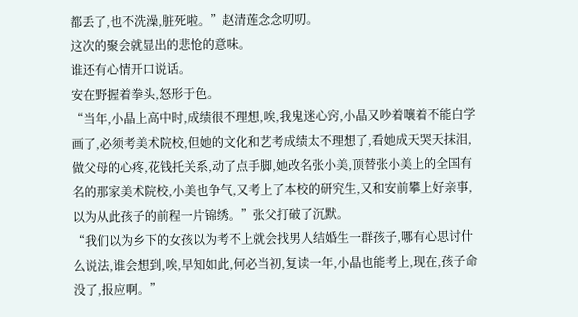都丢了,也不洗澡,脏死啦。”赵清莲念念叨叨。
这次的聚会就显出的悲怆的意味。
谁还有心情开口说话。
安在野握着拳头,怒形于色。
“当年,小晶上高中时,成绩很不理想,唉,我鬼迷心窍,小晶又吵着嚷着不能白学画了,必须考美术院校,但她的文化和艺考成绩太不理想了,看她成天哭天抹泪,做父母的心疼,花钱托关系,动了点手脚,她改名张小美,顶替张小美上的全国有名的那家美术院校,小美也争气,又考上了本校的研究生,又和安前攀上好亲事,以为从此孩子的前程一片锦绣。”张父打破了沉默。
“我们以为乡下的女孩以为考不上就会找男人结婚生一群孩子,哪有心思讨什么说法,谁会想到,唉,早知如此,何必当初,复读一年,小晶也能考上,现在,孩子命没了,报应啊。”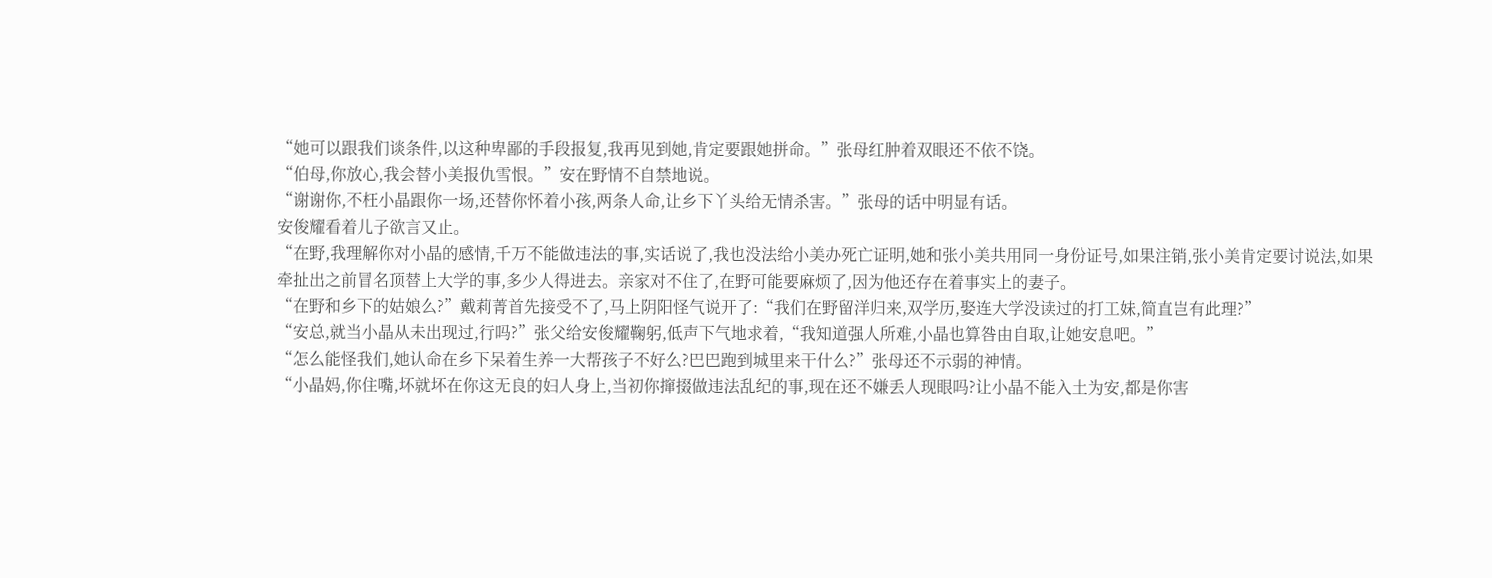“她可以跟我们谈条件,以这种卑鄙的手段报复,我再见到她,肯定要跟她拼命。”张母红肿着双眼还不依不饶。
“伯母,你放心,我会替小美报仇雪恨。”安在野情不自禁地说。
“谢谢你,不枉小晶跟你一场,还替你怀着小孩,两条人命,让乡下丫头给无情杀害。”张母的话中明显有话。
安俊耀看着儿子欲言又止。
“在野,我理解你对小晶的感情,千万不能做违法的事,实话说了,我也没法给小美办死亡证明,她和张小美共用同一身份证号,如果注销,张小美肯定要讨说法,如果牵扯出之前冒名顶替上大学的事,多少人得进去。亲家对不住了,在野可能要麻烦了,因为他还存在着事实上的妻子。
“在野和乡下的姑娘么?”戴莉菁首先接受不了,马上阴阳怪气说开了:“我们在野留洋归来,双学历,娶连大学没读过的打工妹,简直岂有此理?”
“安总,就当小晶从未出现过,行吗?”张父给安俊耀鞠躬,低声下气地求着,“我知道强人所难,小晶也算咎由自取,让她安息吧。”
“怎么能怪我们,她认命在乡下呆着生养一大帮孩子不好么?巴巴跑到城里来干什么?”张母还不示弱的神情。
“小晶妈,你住嘴,坏就坏在你这无良的妇人身上,当初你撺掇做违法乱纪的事,现在还不嫌丢人现眼吗?让小晶不能入土为安,都是你害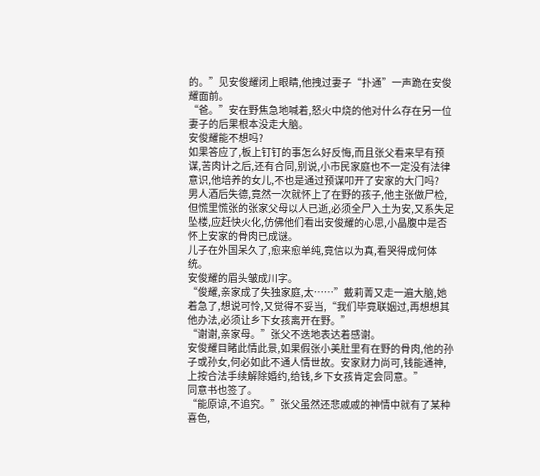的。”见安俊耀闭上眼睛,他拽过妻子“扑通”一声跪在安俊耀面前。
“爸。”安在野焦急地喊着,怒火中烧的他对什么存在另一位妻子的后果根本没走大脑。
安俊耀能不想吗?
如果答应了,板上钉钉的事怎么好反悔,而且张父看来早有预谋,苦肉计之后,还有合同,别说,小市民家庭也不一定没有法律意识,他培养的女儿,不也是通过预谋叩开了安家的大门吗?
男人酒后失德,竟然一次就怀上了在野的孩子,他主张做尸检,但慌里慌张的张家父母以人已逝,必须全尸入土为安,又系失足坠楼,应赶快火化,仿佛他们看出安俊耀的心思,小晶腹中是否怀上安家的骨肉已成谜。
儿子在外国呆久了,愈来愈单纯,竟信以为真,看哭得成何体统。
安俊耀的眉头皱成川字。
“俊耀,亲家成了失独家庭,太……”戴莉菁又走一遍大脑,她着急了,想说可怜,又觉得不妥当,“我们毕竟联姻过,再想想其他办法,必须让乡下女孩离开在野。”
“谢谢,亲家母。”张父不迭地表达着感谢。
安俊耀目睹此情此景,如果假张小美肚里有在野的骨肉,他的孙子或孙女,何必如此不通人情世故。安家财力尚可,钱能通神,上按合法手续解除婚约,给钱,乡下女孩肯定会同意。”
同意书也签了。
“能原谅,不追究。”张父虽然还悲戚戚的神情中就有了某种喜色,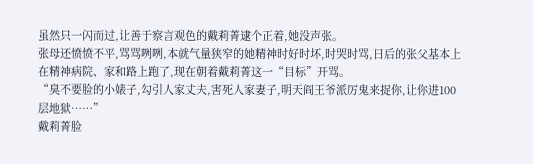虽然只一闪而过,让善于察言观色的戴莉菁逮个正着,她没声张。
张母还愤愤不平,骂骂咧咧,本就气量狭窄的她精神时好时坏,时哭时骂,日后的张父基本上在精神病院、家和路上跑了,现在朝着戴莉菁这一“目标”开骂。
“臭不要脸的小婊子,勾引人家丈夫,害死人家妻子,明天阎王爷派厉鬼来捉你,让你进100层地狱……”
戴莉菁脸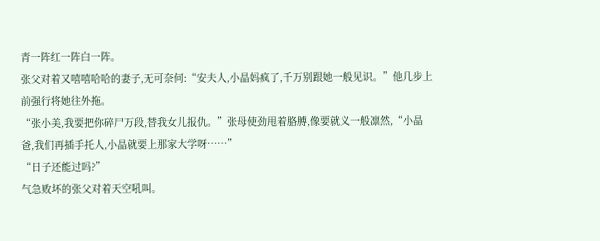青一阵红一阵白一阵。
张父对着又嘻嘻哈哈的妻子,无可奈何:“安夫人,小晶妈疯了,千万别跟她一般见识。”他几步上前强行将她往外拖。
“张小美,我要把你碎尸万段,替我女儿报仇。”张母使劲甩着胳膊,像要就义一般凛然,“小晶爸,我们再插手托人,小晶就要上那家大学呀……”
“日子还能过吗?”
气急败坏的张父对着天空吼叫。